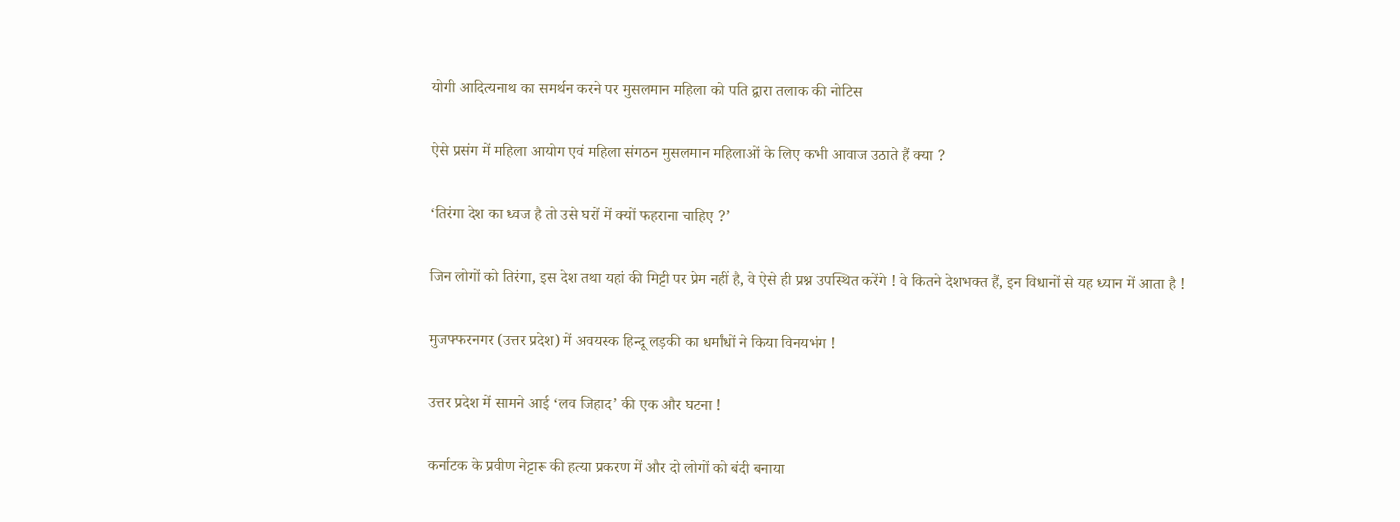योगी आदित्यनाथ का समर्थन करने पर मुसलमान महिला को पति द्वारा तलाक की नोटिस

ऐसे प्रसंग में महिला आयोग एवं महिला संगठन मुसलमान महिलाओं के लिए कभी आवाज उठाते हैं क्या ?

‘तिरंगा देश का ध्वज है तो उसे घरों में क्यों फहराना चाहिए ?’

जिन लोगों को तिरंगा, इस देश तथा यहां की मिट्टी पर प्रेम नहीं है, वे ऐसे ही प्रश्न उपस्थित करेंगे ! वे कितने देशभक्त हैं, इन विधानों से यह ध्यान में आता है !

मुजफ्फरनगर (उत्तर प्रदेश) में अवयस्क हिन्दू लड़की का धर्मांधों ने किया विनयभंग !

उत्तर प्रदेश में सामने आई ‘लव जिहाद’ की एक और घटना !

कर्नाटक के प्रवीण नेट्टारू की हत्या प्रकरण में और दो लोगों को बंदी बनाया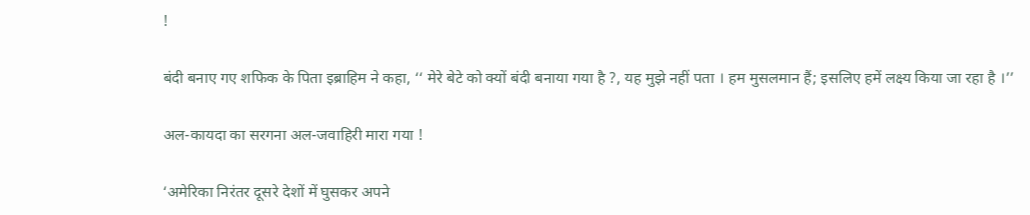!

बंदी बनाए गए शफिक के पिता इब्राहिम ने कहा, ‘‘ मेरे बेटे को क्यों बंदी बनाया गया है ?, यह मुझे नहीं पता । हम मुसलमान हैं; इसलिए हमें लक्ष्य किया जा रहा है ।’’

अल-कायदा का सरगना अल-जवाहिरी मारा गया !

‘अमेरिका निरंतर दूसरे देशों में घुसकर अपने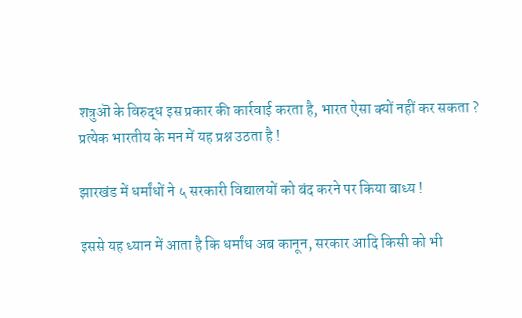शत्रुऒ के विरुद्ध इस प्रकार की कार्रवाई करता है, भारत ऐसा क्यों नहीं कर सकता ? प्रत्येक भारतीय के मन में यह प्रश्न उठता है !

झारखंड में धर्मांधों ने ५ सरकारी विद्यालयों को बंद करने पर किया बाध्य !

इससे यह ध्यान में आता है कि धर्मांध अब कानून, सरकार आदि किसी को भी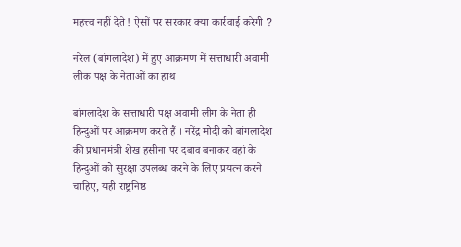महत्त्व नहीं देते ! ऐसों पर सरकार क्या कार्रवाई करेगी ?

नरेल (बांगलादेश) में हुए आक्रमण में सत्ताधारी अवामी लीक पक्ष के नेताओं का हाथ

बांगलादेश के सत्ताधारी पक्ष अवामी लीग के नेता ही हिन्दुओं पर आक्रमण करते हैं । नरेंद्र मोदी को बांगलादेश की प्रधानमंत्री शेख हसीना पर दबाव बनाकर वहां के हिन्दुओं को सुरक्षा उपलब्ध करने के लिए प्रयत्न करने चाहिए, यही राष्ट्रनिष्ठ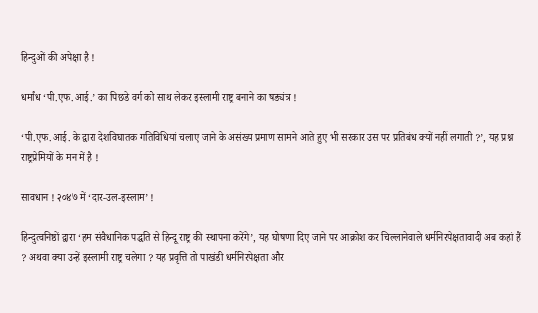हिन्दुओं की अपेक्षा है !

धर्मांध ‘पी.एफ.आई.’ का पिछडे वर्ग को साथ लेकर इस्लामी राष्ट्र बनाने का षड्यंत्र !

‘पी.एफ.आई. के द्वारा देशविघातक गतिविधियां चलाए जाने के असंख्य प्रमाण सामने आते हुए भी सरकार उस पर प्रतिबंध क्यों नहीं लगाती ?’, यह प्रश्न राष्ट्रप्रेमियों के मन में है !

सावधान ! २०४७ में ‘दार-उल-इस्लाम’ !

हिन्दुत्वनिष्ठों द्वारा ‘हम संवैधानिक पद्धति से हिन्दू राष्ट्र की स्थापना करेंगे’, यह घोषणा दिए जाने पर आक्रोश कर चिल्लानेवाले धर्मनिरपेक्षतावादी अब कहां हैं ? अथवा क्या उन्हें इस्लामी राष्ट्र चलेगा ? यह प्रवृत्ति तो पाखंडी धर्मनिरपेक्षता और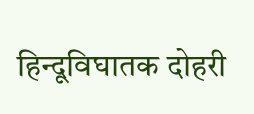हिन्दूविघातक दोहरी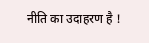नीति का उदाहरण है !